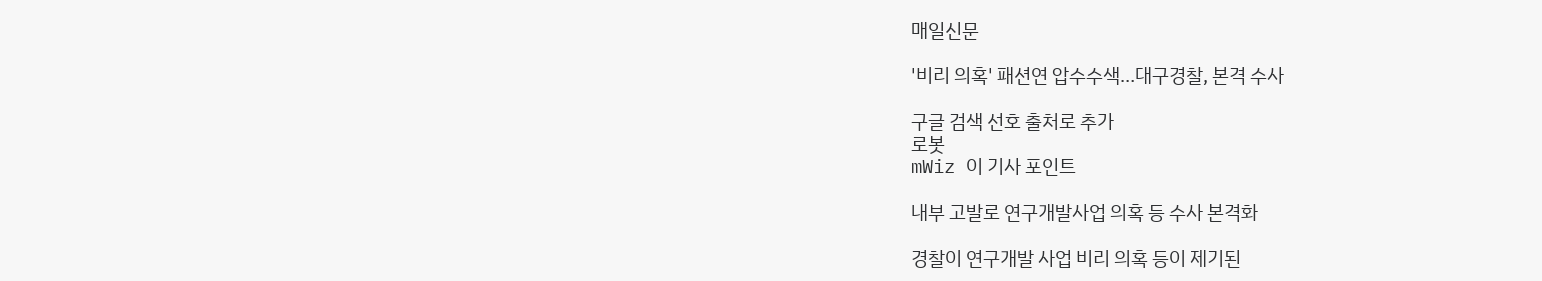매일신문

'비리 의혹' 패션연 압수수색…대구경찰, 본격 수사

구글 검색 선호 출처로 추가
로봇
mWiz 이 기사 포인트

내부 고발로 연구개발사업 의혹 등 수사 본격화

경찰이 연구개발 사업 비리 의혹 등이 제기된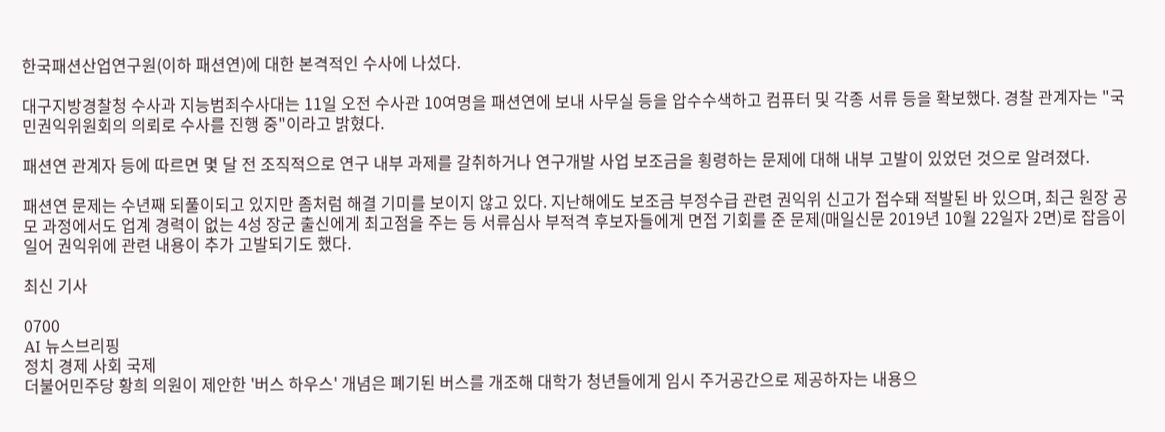한국패션산업연구원(이하 패션연)에 대한 본격적인 수사에 나섰다.

대구지방경찰청 수사과 지능범죄수사대는 11일 오전 수사관 10여명을 패션연에 보내 사무실 등을 압수수색하고 컴퓨터 및 각종 서류 등을 확보했다. 경찰 관계자는 "국민권익위원회의 의뢰로 수사를 진행 중"이라고 밝혔다.

패션연 관계자 등에 따르면 몇 달 전 조직적으로 연구 내부 과제를 갈취하거나 연구개발 사업 보조금을 횡령하는 문제에 대해 내부 고발이 있었던 것으로 알려졌다.

패션연 문제는 수년째 되풀이되고 있지만 좀처럼 해결 기미를 보이지 않고 있다. 지난해에도 보조금 부정수급 관련 권익위 신고가 접수돼 적발된 바 있으며, 최근 원장 공모 과정에서도 업계 경력이 없는 4성 장군 출신에게 최고점을 주는 등 서류심사 부적격 후보자들에게 면접 기회를 준 문제(매일신문 2019년 10월 22일자 2면)로 잡음이 일어 권익위에 관련 내용이 추가 고발되기도 했다.

최신 기사

0700
AI 뉴스브리핑
정치 경제 사회 국제
더불어민주당 황희 의원이 제안한 '버스 하우스' 개념은 폐기된 버스를 개조해 대학가 청년들에게 임시 주거공간으로 제공하자는 내용으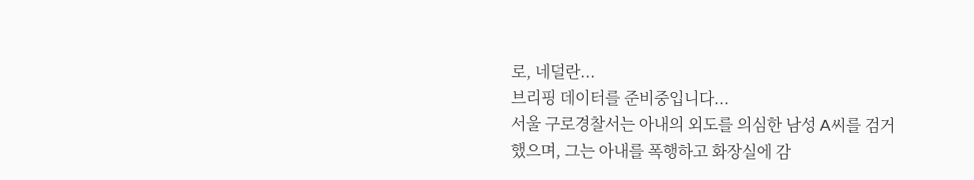로, 네덜란...
브리핑 데이터를 준비중입니다...
서울 구로경찰서는 아내의 외도를 의심한 남성 A씨를 검거했으며, 그는 아내를 폭행하고 화장실에 감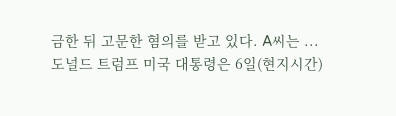금한 뒤 고문한 혐의를 받고 있다. A씨는 ...
도널드 트럼프 미국 대통령은 6일(현지시간)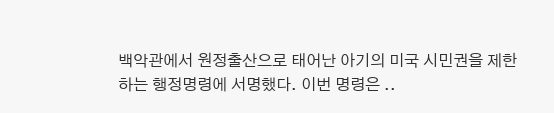백악관에서 원정출산으로 태어난 아기의 미국 시민권을 제한하는 행정명령에 서명했다. 이번 명령은 ..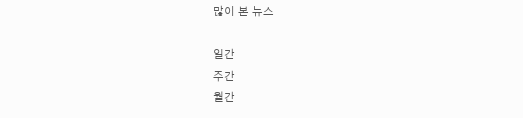많이 본 뉴스

일간
주간
월간